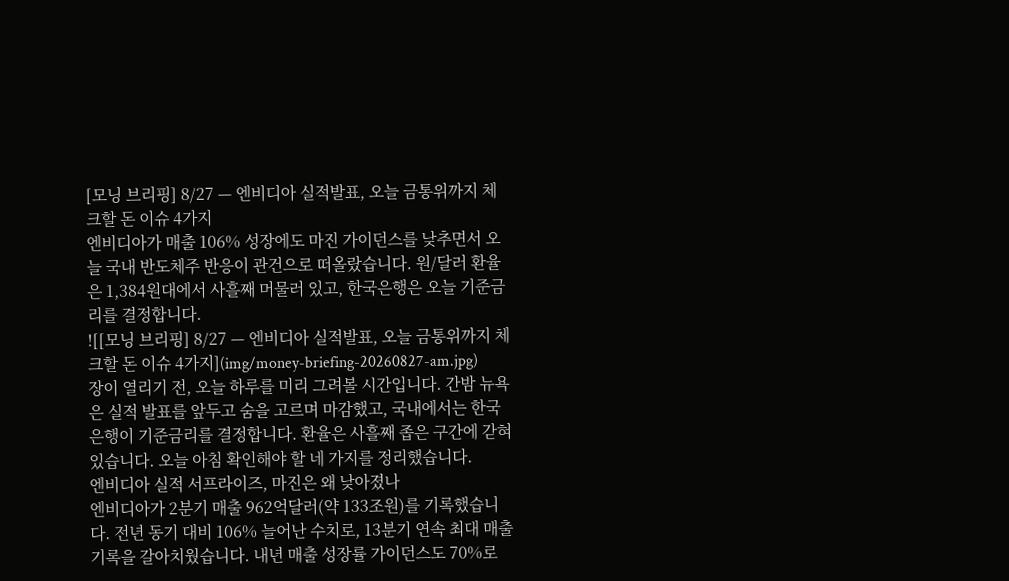[모닝 브리핑] 8/27 — 엔비디아 실적발표, 오늘 금통위까지 체크할 돈 이슈 4가지
엔비디아가 매출 106% 성장에도 마진 가이던스를 낮추면서 오늘 국내 반도체주 반응이 관건으로 떠올랐습니다. 원/달러 환율은 1,384원대에서 사흘째 머물러 있고, 한국은행은 오늘 기준금리를 결정합니다.
![[모닝 브리핑] 8/27 — 엔비디아 실적발표, 오늘 금통위까지 체크할 돈 이슈 4가지](img/money-briefing-20260827-am.jpg)
장이 열리기 전, 오늘 하루를 미리 그려볼 시간입니다. 간밤 뉴욕은 실적 발표를 앞두고 숨을 고르며 마감했고, 국내에서는 한국은행이 기준금리를 결정합니다. 환율은 사흘째 좁은 구간에 갇혀 있습니다. 오늘 아침 확인해야 할 네 가지를 정리했습니다.
엔비디아 실적 서프라이즈, 마진은 왜 낮아졌나
엔비디아가 2분기 매출 962억달러(약 133조원)를 기록했습니다. 전년 동기 대비 106% 늘어난 수치로, 13분기 연속 최대 매출 기록을 갈아치웠습니다. 내년 매출 성장률 가이던스도 70%로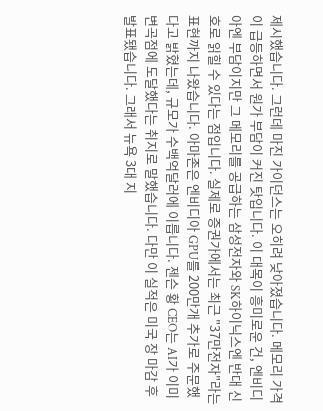제시했습니다. 그런데 마진 가이던스는 오히려 낮아졌습니다. 메모리 가격이 급등하면서 원가 부담이 커진 탓입니다. 이 대목이 흥미로운 건, 엔비디아엔 부담이지만 그 메모리를 공급하는 삼성전자와 SK하이닉스엔 반대 신호로 읽힐 수 있다는 점입니다. 실제로 증권가에서는 최근 "37만전자"라는 표현까지 나왔습니다. 아마존은 엔비디아 GPU를 200만개 추가로 주문했다고 밝혔는데, 규모가 수백억달러에 이릅니다. 젠슨 황 CEO는 AI가 이미 변곡점에 도달했다는 취지로 말했습니다. 다만 이 실적은 미국 장 마감 후 발표됐습니다. 그래서 뉴욕 3대 지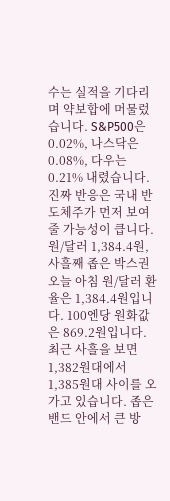수는 실적을 기다리며 약보합에 머물렀습니다. S&P500은 0.02%, 나스닥은 0.08%, 다우는 0.21% 내렸습니다. 진짜 반응은 국내 반도체주가 먼저 보여줄 가능성이 큽니다.
원/달러 1,384.4원, 사흘째 좁은 박스권
오늘 아침 원/달러 환율은 1,384.4원입니다. 100엔당 원화값은 869.2원입니다. 최근 사흘을 보면 1,382원대에서 1,385원대 사이를 오가고 있습니다. 좁은 밴드 안에서 큰 방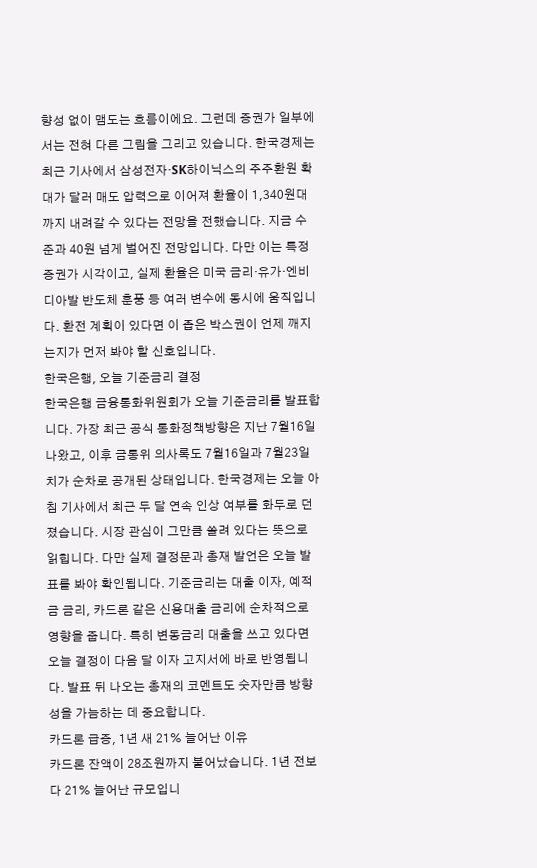향성 없이 맴도는 흐름이에요. 그런데 증권가 일부에서는 전혀 다른 그림을 그리고 있습니다. 한국경제는 최근 기사에서 삼성전자·SK하이닉스의 주주환원 확대가 달러 매도 압력으로 이어져 환율이 1,340원대까지 내려갈 수 있다는 전망을 전했습니다. 지금 수준과 40원 넘게 벌어진 전망입니다. 다만 이는 특정 증권가 시각이고, 실제 환율은 미국 금리·유가·엔비디아발 반도체 훈풍 등 여러 변수에 동시에 움직입니다. 환전 계획이 있다면 이 좁은 박스권이 언제 깨지는지가 먼저 봐야 할 신호입니다.
한국은행, 오늘 기준금리 결정
한국은행 금융통화위원회가 오늘 기준금리를 발표합니다. 가장 최근 공식 통화정책방향은 지난 7월16일 나왔고, 이후 금통위 의사록도 7월16일과 7월23일치가 순차로 공개된 상태입니다. 한국경제는 오늘 아침 기사에서 최근 두 달 연속 인상 여부를 화두로 던졌습니다. 시장 관심이 그만큼 쏠려 있다는 뜻으로 읽힙니다. 다만 실제 결정문과 총재 발언은 오늘 발표를 봐야 확인됩니다. 기준금리는 대출 이자, 예적금 금리, 카드론 같은 신용대출 금리에 순차적으로 영향을 줍니다. 특히 변동금리 대출을 쓰고 있다면 오늘 결정이 다음 달 이자 고지서에 바로 반영됩니다. 발표 뒤 나오는 총재의 코멘트도 숫자만큼 방향성을 가늠하는 데 중요합니다.
카드론 급증, 1년 새 21% 늘어난 이유
카드론 잔액이 28조원까지 불어났습니다. 1년 전보다 21% 늘어난 규모입니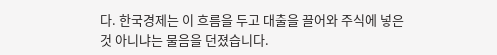다. 한국경제는 이 흐름을 두고 대출을 끌어와 주식에 넣은 것 아니냐는 물음을 던졌습니다.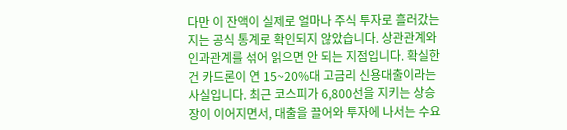다만 이 잔액이 실제로 얼마나 주식 투자로 흘러갔는지는 공식 통계로 확인되지 않았습니다. 상관관계와 인과관계를 섞어 읽으면 안 되는 지점입니다. 확실한 건 카드론이 연 15~20%대 고금리 신용대출이라는 사실입니다. 최근 코스피가 6,800선을 지키는 상승장이 이어지면서, 대출을 끌어와 투자에 나서는 수요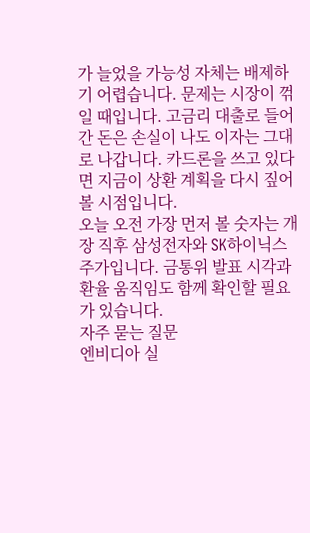가 늘었을 가능성 자체는 배제하기 어렵습니다. 문제는 시장이 꺾일 때입니다. 고금리 대출로 들어간 돈은 손실이 나도 이자는 그대로 나갑니다. 카드론을 쓰고 있다면 지금이 상환 계획을 다시 짚어볼 시점입니다.
오늘 오전 가장 먼저 볼 숫자는 개장 직후 삼성전자와 SK하이닉스 주가입니다. 금통위 발표 시각과 환율 움직임도 함께 확인할 필요가 있습니다.
자주 묻는 질문
엔비디아 실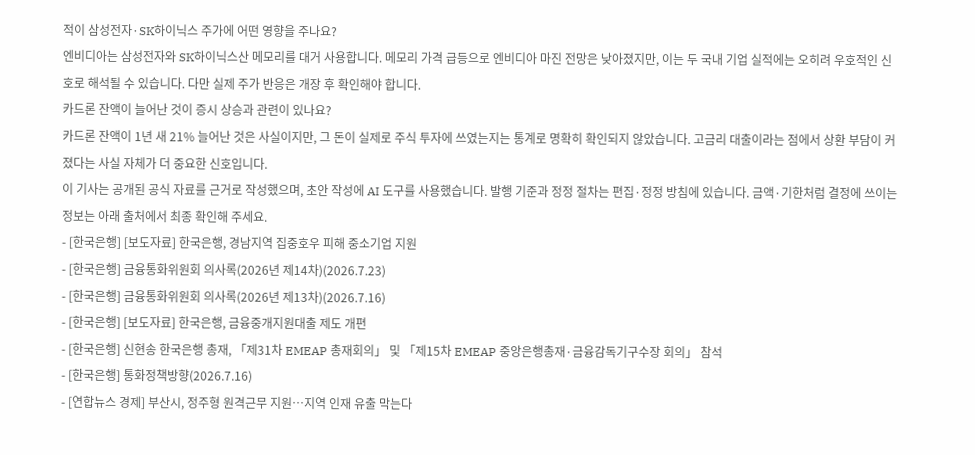적이 삼성전자·SK하이닉스 주가에 어떤 영향을 주나요?
엔비디아는 삼성전자와 SK하이닉스산 메모리를 대거 사용합니다. 메모리 가격 급등으로 엔비디아 마진 전망은 낮아졌지만, 이는 두 국내 기업 실적에는 오히려 우호적인 신호로 해석될 수 있습니다. 다만 실제 주가 반응은 개장 후 확인해야 합니다.
카드론 잔액이 늘어난 것이 증시 상승과 관련이 있나요?
카드론 잔액이 1년 새 21% 늘어난 것은 사실이지만, 그 돈이 실제로 주식 투자에 쓰였는지는 통계로 명확히 확인되지 않았습니다. 고금리 대출이라는 점에서 상환 부담이 커졌다는 사실 자체가 더 중요한 신호입니다.
이 기사는 공개된 공식 자료를 근거로 작성했으며, 초안 작성에 AI 도구를 사용했습니다. 발행 기준과 정정 절차는 편집·정정 방침에 있습니다. 금액·기한처럼 결정에 쓰이는 정보는 아래 출처에서 최종 확인해 주세요.
- [한국은행] [보도자료] 한국은행, 경남지역 집중호우 피해 중소기업 지원
- [한국은행] 금융통화위원회 의사록(2026년 제14차)(2026.7.23)
- [한국은행] 금융통화위원회 의사록(2026년 제13차)(2026.7.16)
- [한국은행] [보도자료] 한국은행, 금융중개지원대출 제도 개편
- [한국은행] 신현송 한국은행 총재, 「제31차 EMEAP 총재회의」 및 「제15차 EMEAP 중앙은행총재·금융감독기구수장 회의」 참석
- [한국은행] 통화정책방향(2026.7.16)
- [연합뉴스 경제] 부산시, 정주형 원격근무 지원…지역 인재 유출 막는다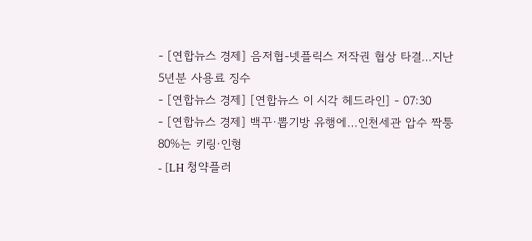- [연합뉴스 경제] 음저협-넷플릭스 저작권 협상 타결…지난 5년분 사용료 징수
- [연합뉴스 경제] [연합뉴스 이 시각 헤드라인] - 07:30
- [연합뉴스 경제] 백꾸·뽑기방 유행에…인천세관 압수 짝퉁 80%는 키링·인형
- [LH 청약플러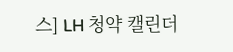스] LH 청약 캘린더